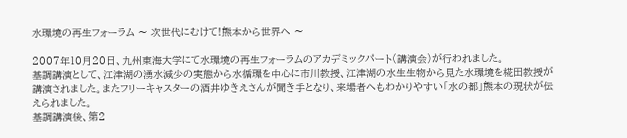水環境の再生フォーラム 〜 次世代にむけて!熊本から世界へ 〜

2007年10月20日、九州東海大学にて水環境の再生フォーラムのアカデミックパート(講演会)が行われました。
基調講演として、江津湖の湧水減少の実態から水循環を中心に市川教授、江津湖の水生生物から見た水環境を椛田教授が講演されました。またフリーキャスターの酒井ゆきえさんが聞き手となり、来場者へもわかりやすい「水の都」熊本の現状が伝えられました。
基調講演後、第2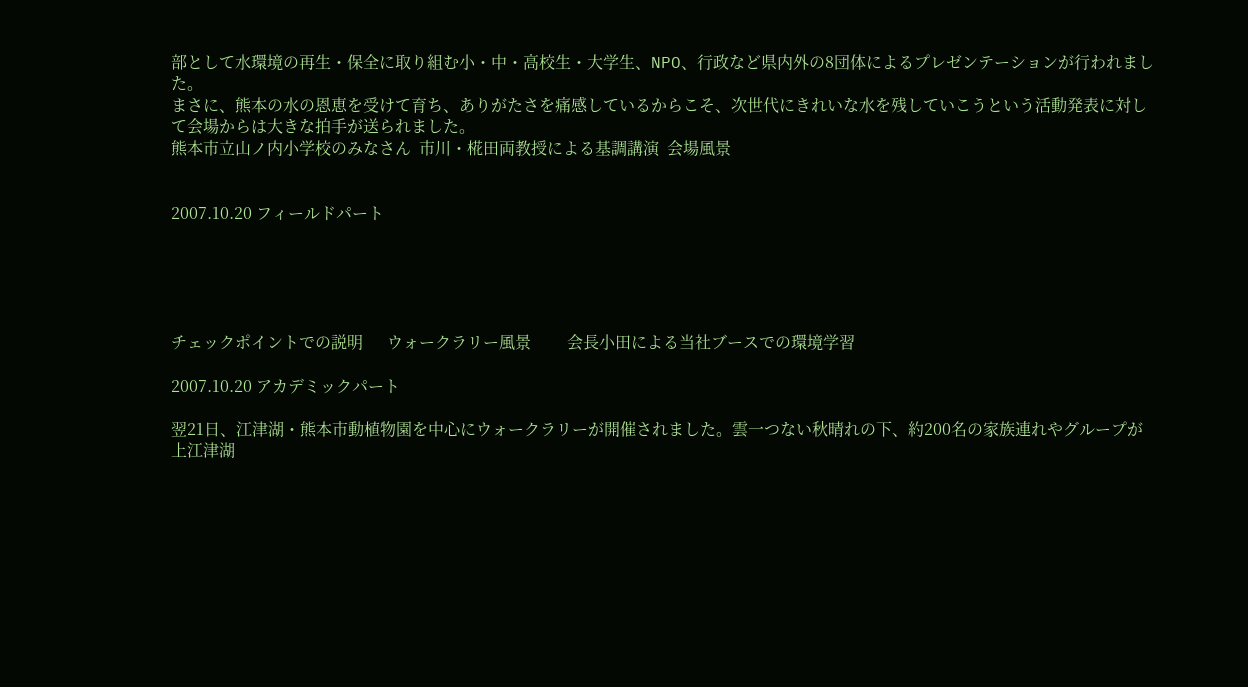部として水環境の再生・保全に取り組む小・中・高校生・大学生、NPO、行政など県内外の8団体によるプレゼンテーションが行われました。
まさに、熊本の水の恩恵を受けて育ち、ありがたさを痛感しているからこそ、次世代にきれいな水を残していこうという活動発表に対して会場からは大きな拍手が送られました。
熊本市立山ノ内小学校のみなさん  市川・椛田両教授による基調講演  会場風景


2007.10.20 フィールドパート





チェックポイントでの説明      ウォークラリー風景         会長小田による当社ブースでの環境学習

2007.10.20 アカデミックパート

翌21日、江津湖・熊本市動植物園を中心にウォークラリーが開催されました。雲一つない秋晴れの下、約200名の家族連れやグループが上江津湖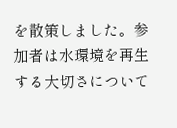を散策しました。参加者は水環境を再生する大切さについて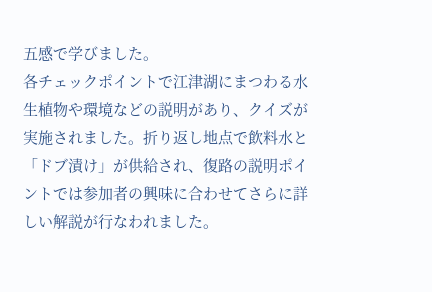五感で学びました。
各チェックポイントで江津湖にまつわる水生植物や環境などの説明があり、クイズが実施されました。折り返し地点で飲料水と「ドブ漬け」が供給され、復路の説明ポイントでは参加者の興味に合わせてさらに詳しい解説が行なわれました。